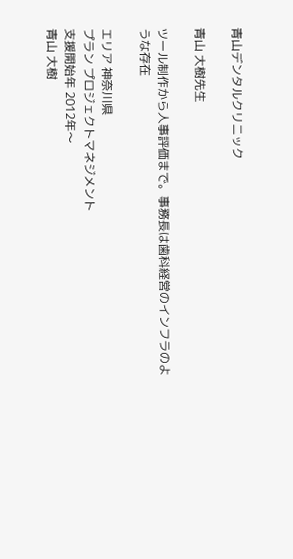青山デンタルクリニック

青山 大樹先生

ツール制作から人事評価まで。事務長は歯科経営のインフラのような存在

エリア 神奈川県
プラン プロジェクトマネジメント
支援開始年 2012年〜
青山 大樹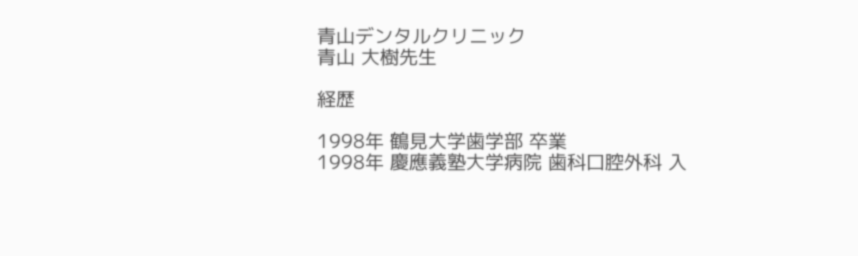青山デンタルクリニック
青山 大樹先生

経歴

1998年 鶴見大学歯学部 卒業
1998年 慶應義塾大学病院 歯科口腔外科 入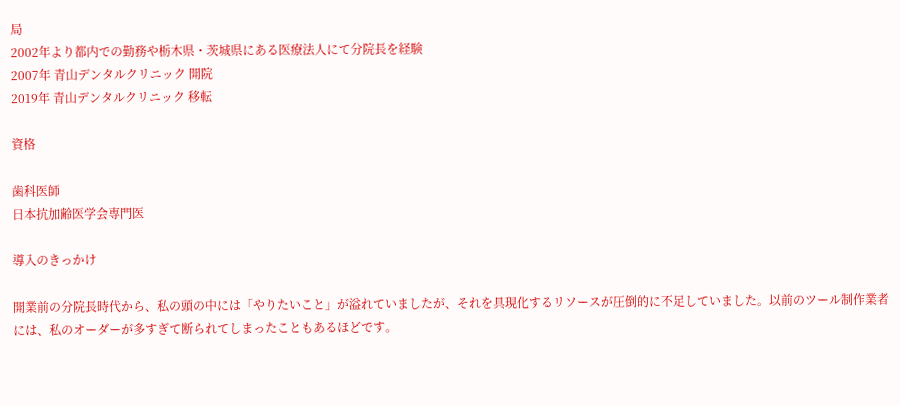局
2002年より都内での勤務や栃木県・茨城県にある医療法人にて分院長を経験
2007年 青山デンタルクリニック 開院
2019年 青山デンタルクリニック 移転

資格

歯科医師
日本抗加齢医学会専門医

導入のきっかけ

開業前の分院長時代から、私の頭の中には「やりたいこと」が溢れていましたが、それを具現化するリソースが圧倒的に不足していました。以前のツール制作業者には、私のオーダーが多すぎて断られてしまったこともあるほどです。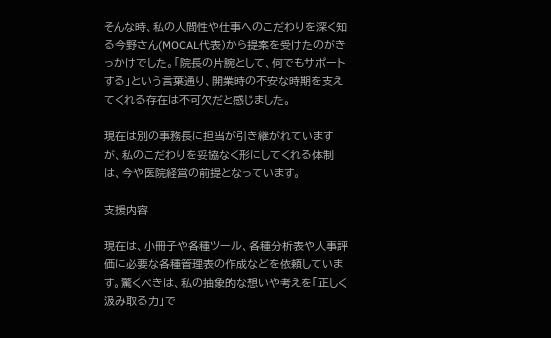そんな時、私の人間性や仕事へのこだわりを深く知る今野さん(MOCAL代表)から提案を受けたのがきっかけでした。「院長の片腕として、何でもサポートする」という言葉通り、開業時の不安な時期を支えてくれる存在は不可欠だと感じました。

現在は別の事務長に担当が引き継がれていますが、私のこだわりを妥協なく形にしてくれる体制は、今や医院経営の前提となっています。

支援内容

現在は、小冊子や各種ツール、各種分析表や人事評価に必要な各種管理表の作成などを依頼しています。驚くべきは、私の抽象的な想いや考えを「正しく汲み取る力」で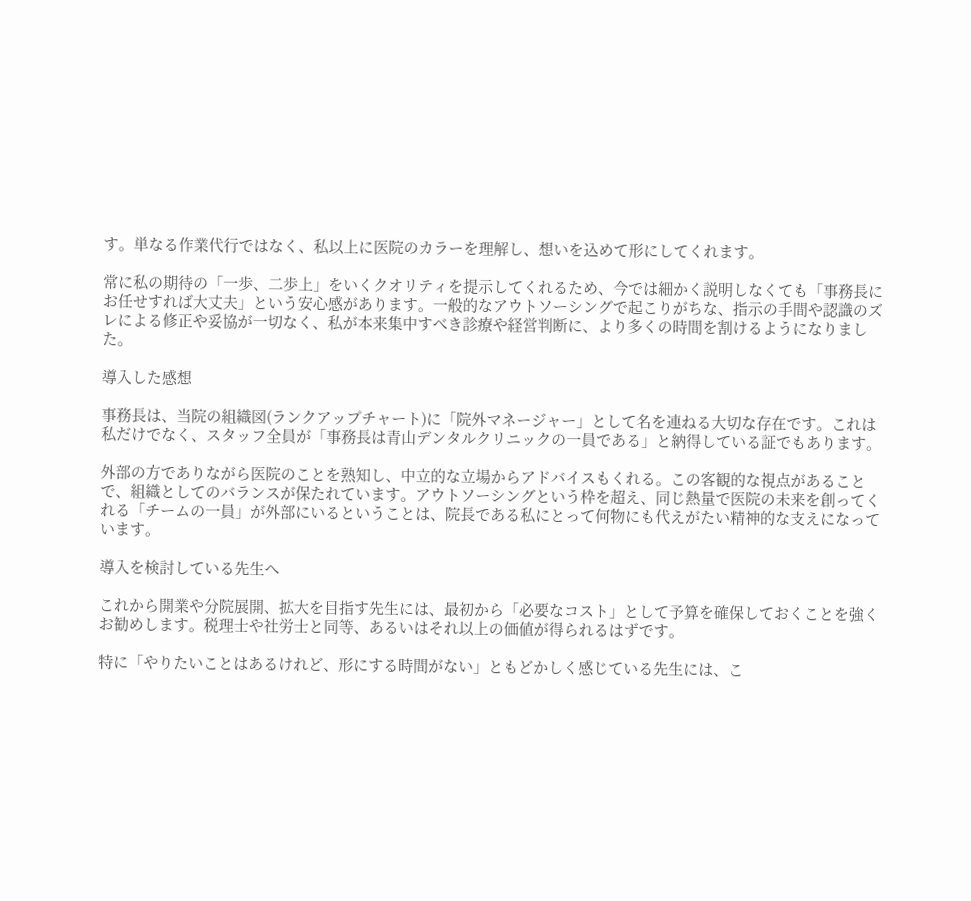す。単なる作業代行ではなく、私以上に医院のカラーを理解し、想いを込めて形にしてくれます。

常に私の期待の「一歩、二歩上」をいくクオリティを提示してくれるため、今では細かく説明しなくても「事務長にお任せすれば大丈夫」という安心感があります。一般的なアウトソーシングで起こりがちな、指示の手間や認識のズレによる修正や妥協が一切なく、私が本来集中すべき診療や経営判断に、より多くの時間を割けるようになりました。

導入した感想

事務長は、当院の組織図(ランクアップチャート)に「院外マネージャー」として名を連ねる大切な存在です。これは私だけでなく、スタッフ全員が「事務長は青山デンタルクリニックの一員である」と納得している証でもあります。

外部の方でありながら医院のことを熟知し、中立的な立場からアドバイスもくれる。この客観的な視点があることで、組織としてのバランスが保たれています。アウトソーシングという枠を超え、同じ熱量で医院の未来を創ってくれる「チームの一員」が外部にいるということは、院長である私にとって何物にも代えがたい精神的な支えになっています。

導入を検討している先生へ

これから開業や分院展開、拡大を目指す先生には、最初から「必要なコスト」として予算を確保しておくことを強くお勧めします。税理士や社労士と同等、あるいはそれ以上の価値が得られるはずです。

特に「やりたいことはあるけれど、形にする時間がない」ともどかしく感じている先生には、こ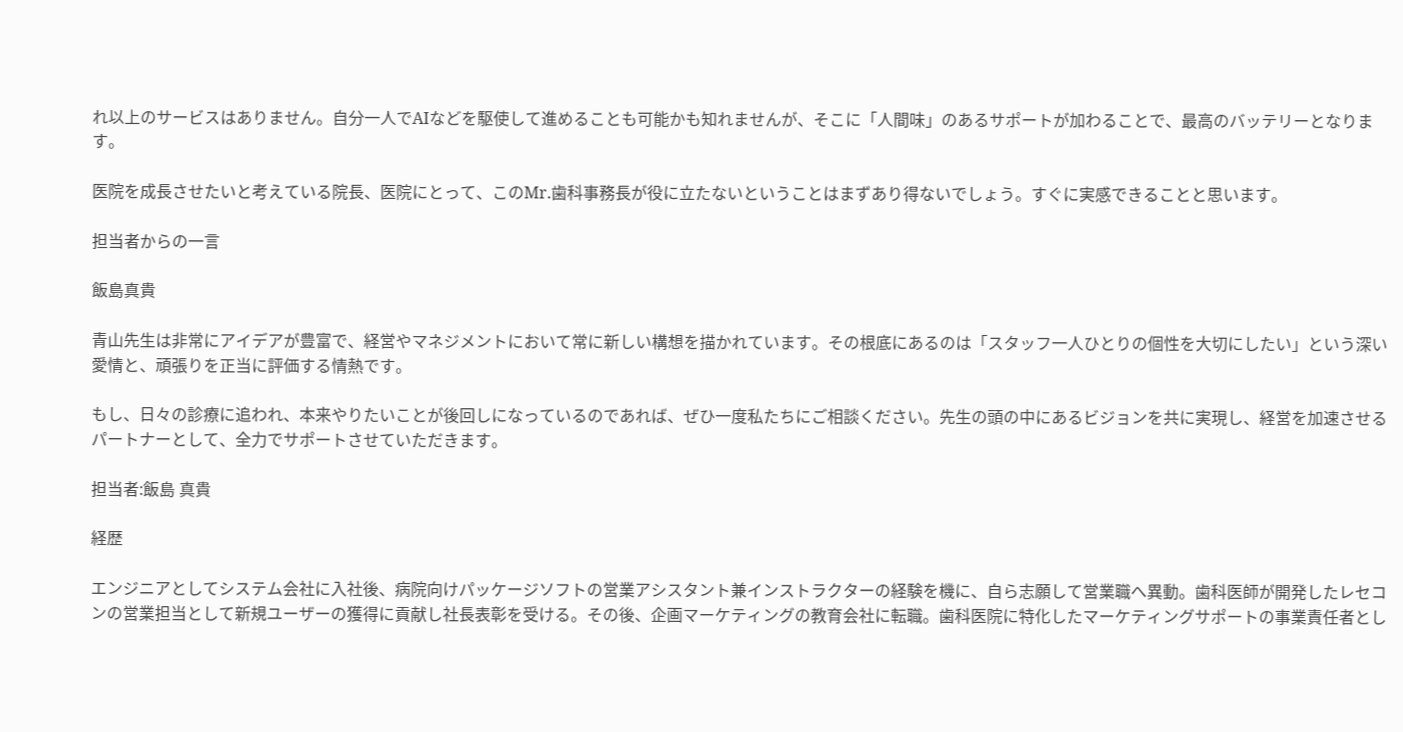れ以上のサービスはありません。自分一人でAIなどを駆使して進めることも可能かも知れませんが、そこに「人間味」のあるサポートが加わることで、最高のバッテリーとなります。

医院を成長させたいと考えている院長、医院にとって、このMr.歯科事務長が役に立たないということはまずあり得ないでしょう。すぐに実感できることと思います。

担当者からの一言

飯島真貴

青山先生は非常にアイデアが豊富で、経営やマネジメントにおいて常に新しい構想を描かれています。その根底にあるのは「スタッフ一人ひとりの個性を大切にしたい」という深い愛情と、頑張りを正当に評価する情熱です。

もし、日々の診療に追われ、本来やりたいことが後回しになっているのであれば、ぜひ一度私たちにご相談ください。先生の頭の中にあるビジョンを共に実現し、経営を加速させるパートナーとして、全力でサポートさせていただきます。

担当者:飯島 真貴

経歴

エンジニアとしてシステム会社に入社後、病院向けパッケージソフトの営業アシスタント兼インストラクターの経験を機に、自ら志願して営業職へ異動。歯科医師が開発したレセコンの営業担当として新規ユーザーの獲得に貢献し社長表彰を受ける。その後、企画マーケティングの教育会社に転職。歯科医院に特化したマーケティングサポートの事業責任者とし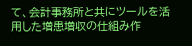て、会計事務所と共にツールを活用した増患増収の仕組み作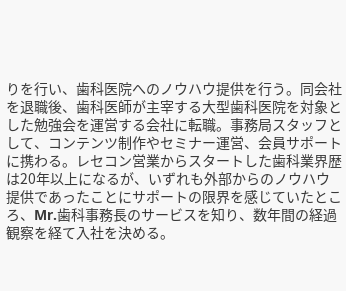りを行い、歯科医院へのノウハウ提供を行う。同会社を退職後、歯科医師が主宰する大型歯科医院を対象とした勉強会を運営する会社に転職。事務局スタッフとして、コンテンツ制作やセミナー運営、会員サポートに携わる。レセコン営業からスタートした歯科業界歴は20年以上になるが、いずれも外部からのノウハウ提供であったことにサポートの限界を感じていたところ、Mr.歯科事務長のサービスを知り、数年間の経過観察を経て入社を決める。